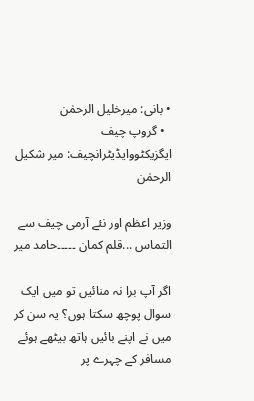• بانی: میرخلیل الرحمٰن
  • گروپ چیف ایگزیکٹووایڈیٹرانچیف: میر شکیل الرحمٰن

وزیر اعظم اور نئے آرمی چیف سے التماس ...قلم کمان ۔۔۔۔۔حامد میر

اگر آپ برا نہ منائیں تو میں ایک سوال پوچھ سکتا ہوں؟ یہ سن کر میں نے اپنے بائیں ہاتھ بیٹھے ہوئے مسافر کے چہرے پر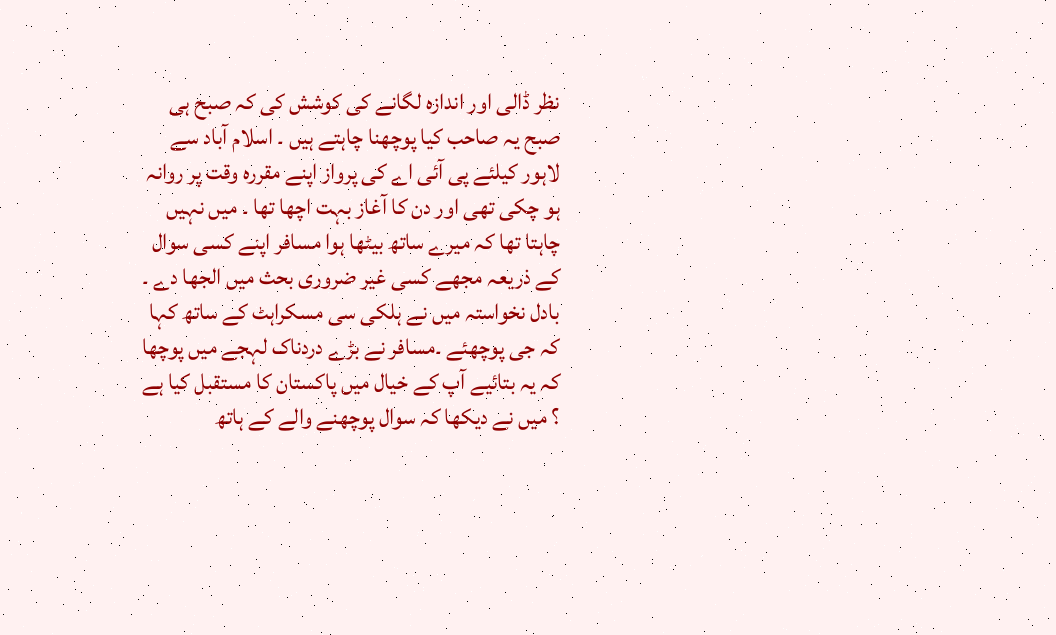نظر ڈالی اور اندازہ لگانے کی کوشش کی کہ صبح ہی صبح یہ صاحب کیا پوچھنا چاہتے ہیں ۔ اسلام آباد سے لاہور کیلئے پی آئی اے کی پرواز اپنے مقررہ وقت پر روانہ ہو چکی تھی اور دن کا آغاز بہت اچھا تھا ۔ میں نہیں چاہتا تھا کہ میرے ساتھ بیٹھا ہوا مسافر اپنے کسی سوال کے ذریعہ مجھے کسی غیر ضروری بحث میں الجھا دے ۔ بادل نخواستہ میں نے ہلکی سی مسکراہٹ کے ساتھ کہا کہ جی پوچھئے ۔مسافر نے بڑے دردناک لہجے میں پوچھا کہ یہ بتائیے آپ کے خیال میں پاکستان کا مستقبل کیا ہے ؟ میں نے دیکھا کہ سوال پوچھنے والے کے ہاتھ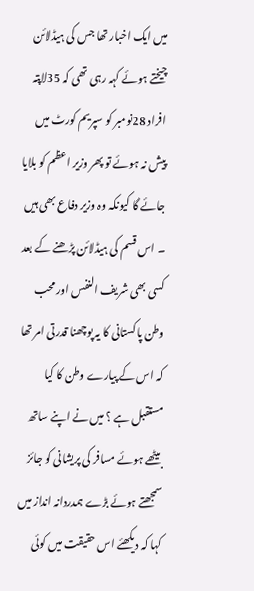میں ایک اخبار تھا جس کی ہیڈلائن چیختے ہوئے کہہ رہی تھی کہ 35لاپتہ افراد 28نومبر کو سپریم کورٹ میں پیش نہ ہوئے تو پھر وزیر اعظم کو بلایا جائے گا کیونکہ وہ وزیر دفاع بھی ہیں ۔ اس قسم کی ہیڈلائن پڑھنے کے بعد کسی بھی شریف النفس اور محب وطن پاکستانی کا یہ پوچھنا قدرتی امر تھا کہ اس کے پیارے وطن کا کیا مستقبل ہے ؟ میں نے اپنے ساتھ بیٹھے ہوئے مسافر کی پریشانی کو جائز سمجھتے ہوئے بڑے ہمدردانہ انداز میں کہا کہ دیکھئے اس حقیقت میں کوئی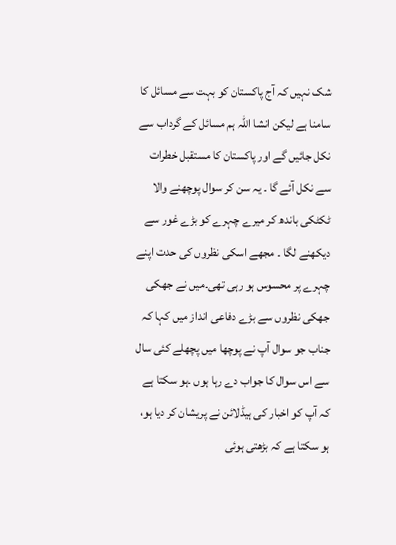شک نہیں کہ آج پاکستان کو بہت سے مسائل کا سامنا ہے لیکن انشا اللہ ہم مسائل کے گرداب سے نکل جائیں گے اور پاکستان کا مستقبل خطرات سے نکل آئے گا ۔ یہ سن کر سوال پوچھنے والا ٹکٹکی باندھ کر میرے چہرے کو بڑے غور سے دیکھنے لگا ۔ مجھے اسکی نظروں کی حدت اپنے چہرے پر محسوس ہو رہی تھی۔میں نے جھکی جھکی نظروں سے بڑے دفاعی انداز میں کہا کہ جناب جو سوال آپ نے پوچھا میں پچھلے کئی سال سے اس سوال کا جواب دے رہا ہوں ۔ہو سکتا ہے کہ آپ کو اخبار کی ہیڈلائن نے پریشان کر دیا ہو، ہو سکتا ہے کہ بڑھتی ہوئی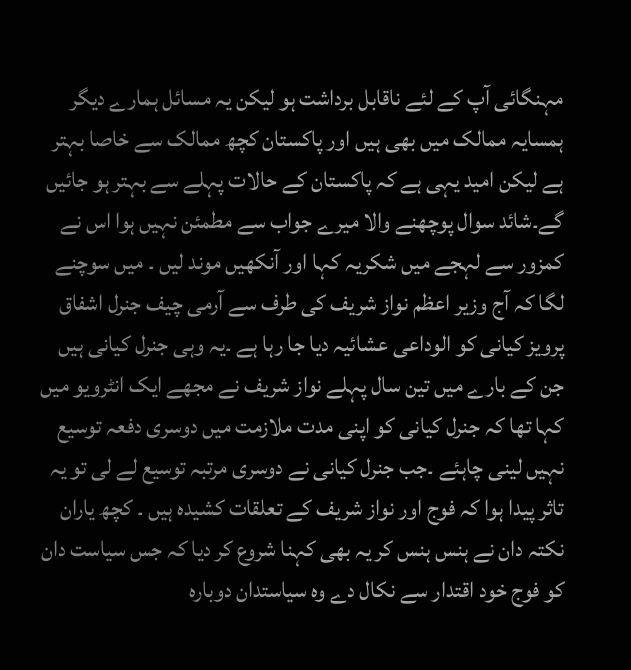مہنگائی آپ کے لئے ناقابل برداشت ہو لیکن یہ مسائل ہمارے دیگر ہمسایہ ممالک میں بھی ہیں اور پاکستان کچھ ممالک سے خاصا بہتر ہے لیکن امید یہی ہے کہ پاکستان کے حالات پہلے سے بہتر ہو جائیں گے۔شائد سوال پوچھنے والا میرے جواب سے مطمئن نہیں ہوا اس نے کمزور سے لہجے میں شکریہ کہا اور آنکھیں موند لیں ۔ میں سوچنے لگا کہ آج وزیر اعظم نواز شریف کی طرف سے آرمی چیف جنرل اشفاق پرویز کیانی کو الوداعی عشائیہ دیا جا رہا ہے ۔یہ وہی جنرل کیانی ہیں جن کے بارے میں تین سال پہلے نواز شریف نے مجھے ایک انٹرویو میں کہا تھا کہ جنرل کیانی کو اپنی مدت ملازمت میں دوسری دفعہ توسیع نہیں لینی چاہئے ۔جب جنرل کیانی نے دوسری مرتبہ توسیع لے لی تو یہ تاثر پیدا ہوا کہ فوج اور نواز شریف کے تعلقات کشیدہ ہیں ۔ کچھ یاران نکتہ دان نے ہنس ہنس کر یہ بھی کہنا شروع کر دیا کہ جس سیاست دان کو فوج خود اقتدار سے نکال دے وہ سیاستدان دوبارہ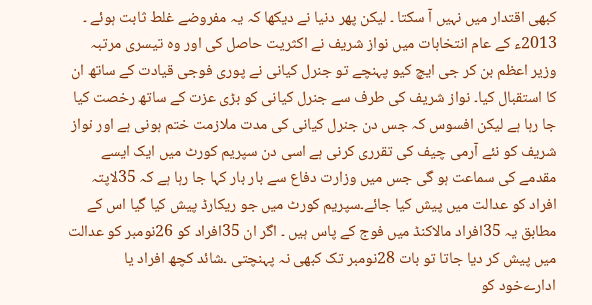کبھی اقتدار میں نہیں آ سکتا ۔ لیکن پھر دنیا نے دیکھا کہ یہ مفروضے غلط ثابت ہوئے ۔ 2013ء کے عام انتخابات میں نواز شریف نے اکثریت حاصل کی اور وہ تیسری مرتبہ وزیر اعظم بن کر جی ایچ کیو پہنچے تو جنرل کیانی نے پوری فوجی قیادت کے ساتھ ان کا استقبال کیا۔ نواز شریف کی طرف سے جنرل کیانی کو بڑی عزت کے ساتھ رخصت کیا جا رہا ہے لیکن افسوس کہ جس دن جنرل کیانی کی مدت ملازمت ختم ہونی ہے اور نواز شریف کو نئے آرمی چیف کی تقرری کرنی ہے اسی دن سپریم کورٹ میں ایک ایسے مقدمے کی سماعت ہو گی جس میں وزارت دفاع سے بار بار کہا جا رہا ہے کہ 35لاپتہ افراد کو عدالت میں پیش کیا جائے۔سپریم کورٹ میں جو ریکارڈ پیش کیا گیا اس کے مطابق یہ 35افراد مالاکنڈ میں فوج کے پاس ہیں ۔ اگر ان 35افراد کو 26نومبر کو عدالت میں پیش کر دیا جاتا تو بات 28نومبر تک کبھی نہ پہنچتی ۔شائد کچھ افراد یا ادارےخود کو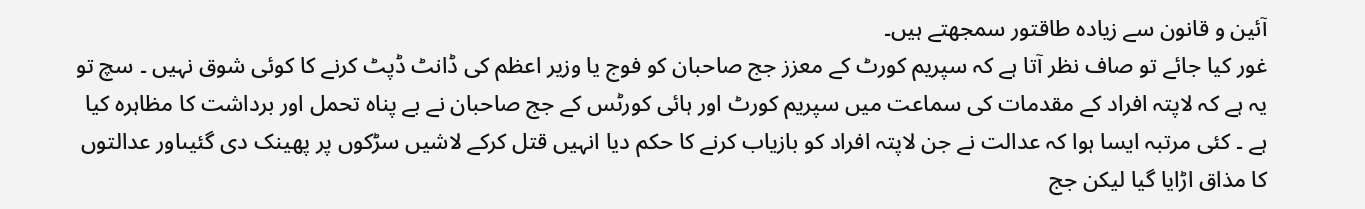آئین و قانون سے زیادہ طاقتور سمجھتے ہیں۔
غور کیا جائے تو صاف نظر آتا ہے کہ سپریم کورٹ کے معزز جج صاحبان کو فوج یا وزیر اعظم کی ڈانٹ ڈپٹ کرنے کا کوئی شوق نہیں ۔ سچ تو یہ ہے کہ لاپتہ افراد کے مقدمات کی سماعت میں سپریم کورٹ اور ہائی کورٹس کے جج صاحبان نے بے پناہ تحمل اور برداشت کا مظاہرہ کیا ہے ۔ کئی مرتبہ ایسا ہوا کہ عدالت نے جن لاپتہ افراد کو بازیاب کرنے کا حکم دیا انہیں قتل کرکے لاشیں سڑکوں پر پھینک دی گئیںاور عدالتوں کا مذاق اڑایا گیا لیکن جج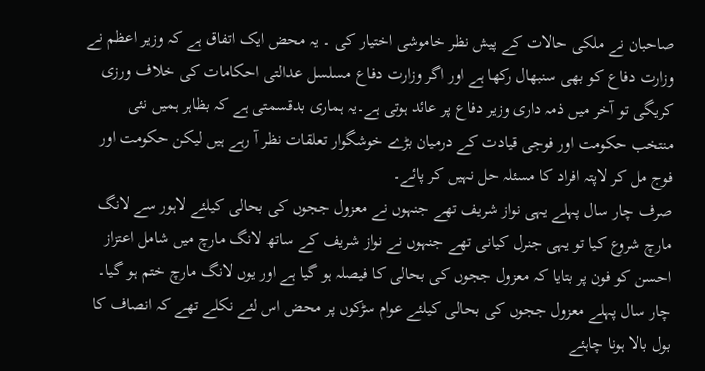صاحبان نے ملکی حالات کے پیش نظر خاموشی اختیار کی ۔ یہ محض ایک اتفاق ہے کہ وزیر اعظم نے وزارت دفاع کو بھی سنبھال رکھا ہے اور اگر وزارت دفاع مسلسل عدالتی احکامات کی خلاف ورزی کریگی تو آخر میں ذمہ داری وزیر دفاع پر عائد ہوتی ہے۔یہ ہماری بدقسمتی ہے کہ بظاہر ہمیں نئی منتخب حکومت اور فوجی قیادت کے درمیان بڑے خوشگوار تعلقات نظر آ رہے ہیں لیکن حکومت اور فوج مل کر لاپتہ افراد کا مسئلہ حل نہیں کر پائے۔
صرف چار سال پہلے یہی نواز شریف تھے جنہوں نے معزول ججوں کی بحالی کیلئے لاہور سے لانگ مارچ شروع کیا تو یہی جنرل کیانی تھے جنہوں نے نواز شریف کے ساتھ لانگ مارچ میں شامل اعتزاز احسن کو فون پر بتایا کہ معزول ججوں کی بحالی کا فیصلہ ہو گیا ہے اور یوں لانگ مارچ ختم ہو گیا۔ چار سال پہلے معزول ججوں کی بحالی کیلئے عوام سڑکوں پر محض اس لئے نکلے تھے کہ انصاف کا بول بالا ہونا چاہئے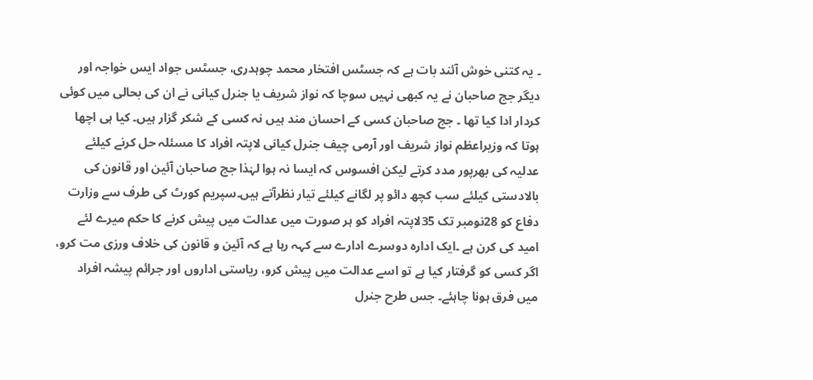۔ یہ کتنی خوش آئند بات ہے کہ جسٹس افتخار محمد چوہدری، جسٹس جواد ایس خواجہ اور دیگر جج صاحبان نے یہ کبھی نہیں سوچا کہ نواز شریف یا جنرل کیانی نے ان کی بحالی میں کوئی کردار ادا کیا تھا ۔ جج صاحبان کسی کے احسان مند ہیں نہ کسی کے شکر گزار ہیں۔ کیا ہی اچھا ہوتا کہ وزیراعظم نواز شریف اور آرمی چیف جنرل کیانی لاپتہ افراد کا مسئلہ حل کرنے کیلئے عدلیہ کی بھرپور مدد کرتے لیکن افسوس کہ ایسا نہ ہوا لہٰذا جج صاحبان آئین اور قانون کی بالادستی کیلئے سب کچھ دائو پر لگانے کیلئے تیار نظرآتے ہیں۔سپریم کورٹ کی طرف سے وزارت دفاع کو 28نومبر تک 35لاپتہ افراد کو ہر صورت میں عدالت میں پیش کرنے کا حکم میرے لئے امید کی کرن ہے ۔ایک ادارہ دوسرے ادارے سے کہہ رہا ہے کہ آئین و قانون کی خلاف ورزی مت کرو، اگر کسی کو گرفتار کیا ہے تو اسے عدالت میں پیش کرو، ریاستی اداروں اور جرائم پیشہ افراد میں فرق ہونا چاہئے۔ جس طرح جنرل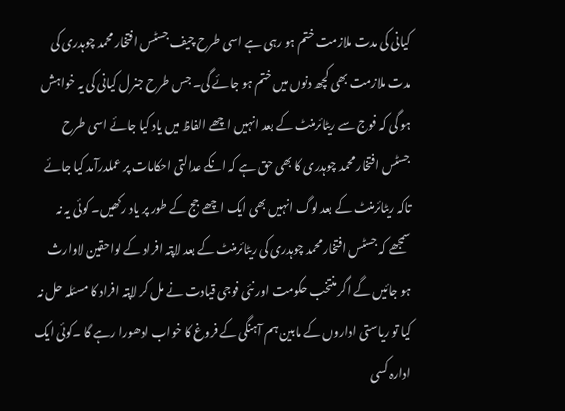کیانی کی مدت ملازمت ختم ہو رہی ہے اسی طرح چیف جسٹس افتخار محمد چوہدری کی مدت ملازمت بھی کچھ دنوں میں ختم ہو جائے گی۔ جس طرح جنرل کیانی کی یہ خواہش ہو گی کہ فوج سے ریٹائرمنٹ کے بعد انہیں اچھے الفاظ میں یاد کیا جائے اسی طرح جسٹس افتخار محمد چوہدری کا بھی حق ہے کہ انکے عدالتی احکامات پر عملدرآمد کیا جائے تاکہ ریٹائرمنٹ کے بعد لوگ انہیں بھی ایک اچھے جج کے طور پر یاد رکھیں۔ کوئی یہ نہ سمجھے کہ جسٹس افتخار محمد چوہدری کی ریٹائرمنٹ کے بعد لاپتہ افراد کے لواحقین لاوارث ہو جائیں گے اگر منتخب حکومت اور نئی فوجی قیادت نے مل کر لاپتہ افراد کا مسئلہ حل نہ کیا تو ریاستی اداروں کے مابین ہم آہنگی کے فروغ کا خواب ادھورا رہے گا ۔کوئی ایک ادارہ کسی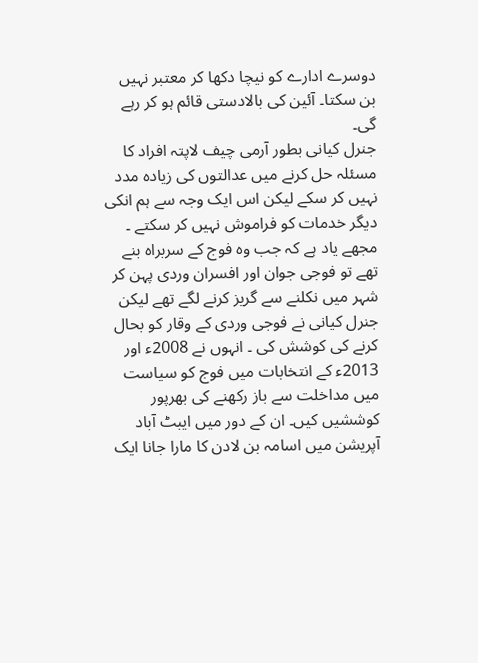دوسرے ادارے کو نیچا دکھا کر معتبر نہیں بن سکتا۔ آئین کی بالادستی قائم ہو کر رہے گی۔
جنرل کیانی بطور آرمی چیف لاپتہ افراد کا مسئلہ حل کرنے میں عدالتوں کی زیادہ مدد نہیں کر سکے لیکن اس ایک وجہ سے ہم انکی دیگر خدمات کو فراموش نہیں کر سکتے ۔ مجھے یاد ہے کہ جب وہ فوج کے سربراہ بنے تھے تو فوجی جوان اور افسران وردی پہن کر شہر میں نکلنے سے گریز کرنے لگے تھے لیکن جنرل کیانی نے فوجی وردی کے وقار کو بحال کرنے کی کوشش کی ۔ انہوں نے 2008ء اور 2013ء کے انتخابات میں فوج کو سیاست میں مداخلت سے باز رکھنے کی بھرپور کوششیں کیں۔ ان کے دور میں ایبٹ آباد آپریشن میں اسامہ بن لادن کا مارا جانا ایک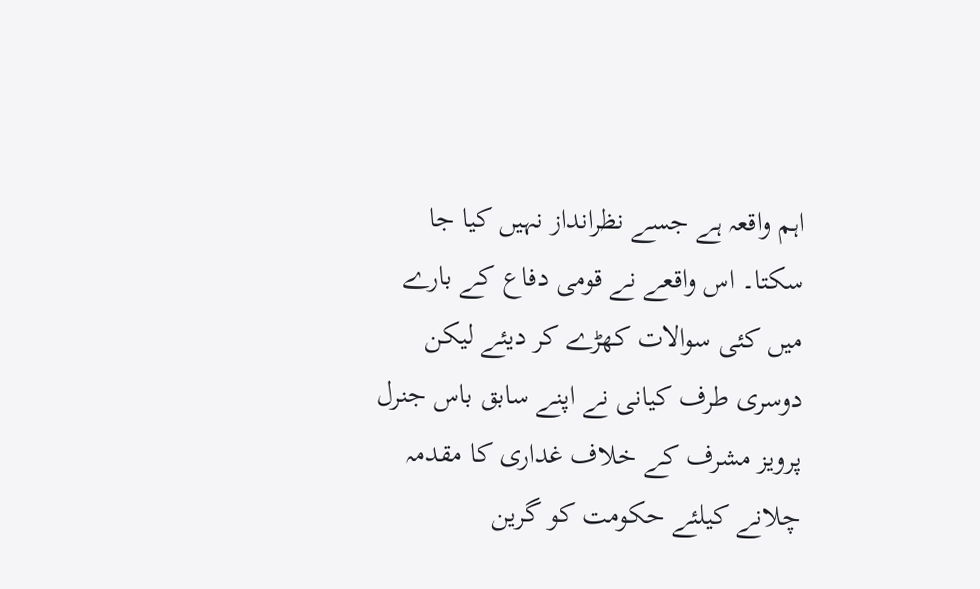اہم واقعہ ہے جسے نظرانداز نہیں کیا جا سکتا۔ اس واقعے نے قومی دفاع کے بارے میں کئی سوالات کھڑے کر دیئے لیکن دوسری طرف کیانی نے اپنے سابق باس جنرل پرویز مشرف کے خلاف غداری کا مقدمہ چلانے کیلئے حکومت کو گرین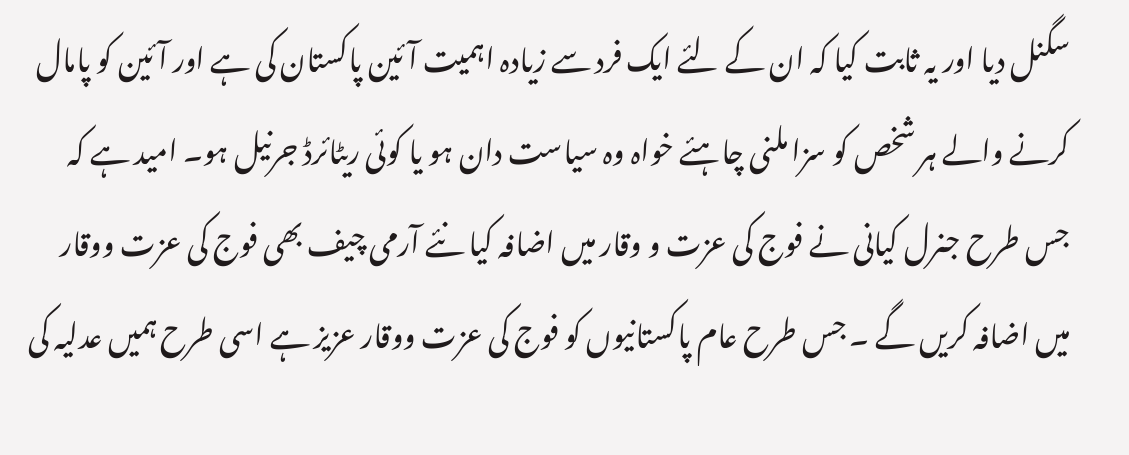سگنل دیا اور یہ ثابت کیا کہ ان کے لئے ایک فرد سے زیادہ اہمیت آئین پاکستان کی ہے اور آئین کو پامال کرنے والے ہر شخص کو سزا ملنی چاہئے خواہ وہ سیاست دان ہو یا کوئی ریٹائرڈ جرنیل ہو۔ امید ہے کہ جس طرح جنرل کیانی نے فوج کی عزت و وقار میں اضافہ کیا نئے آرمی چیف بھی فوج کی عزت ووقار میں اضافہ کریں گے ۔ جس طرح عام پاکستانیوں کو فوج کی عزت ووقار عزیز ہے اسی طرح ہمیں عدلیہ کی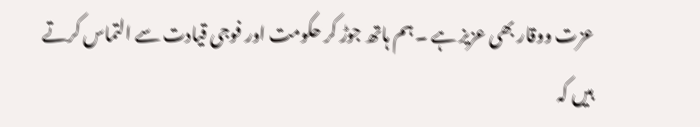عزت ووقار بھی عزیز ہے ۔ ہم ہاتھ جوڑ کر حکومت اور فوجی قیادت سے التماس کرتے ہیں کہ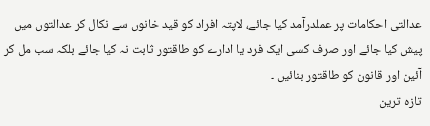عدالتی احکامات پر عملدرآمد کیا جائے، لاپتہ افراد کو قید خانوں سے نکال کر عدالتوں میں پیش کیا جائے اور صرف کسی ایک فرد یا ادارے کو طاقتور ثابت نہ کیا جائے بلکہ سب مل کر آئین اور قانون کو طاقتور بنائیں ۔
تازہ ترین